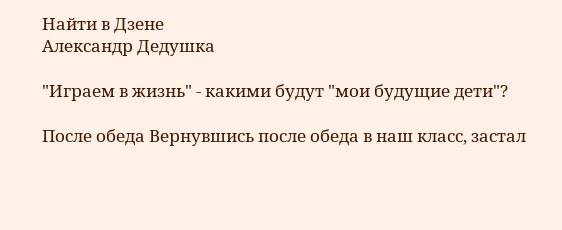Найти в Дзене
Александр Дедушка

"Играем в жизнь" - какими будут "мои будущие дети"?

После обеда Вернувшись после обеда в наш класс, застал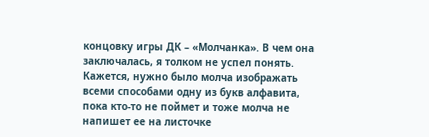концовку игры ДК – «Молчанка». В чем она заключалась, я толком не успел понять. Кажется, нужно было молча изображать всеми способами одну из букв алфавита, пока кто-то не поймет и тоже молча не напишет ее на листочке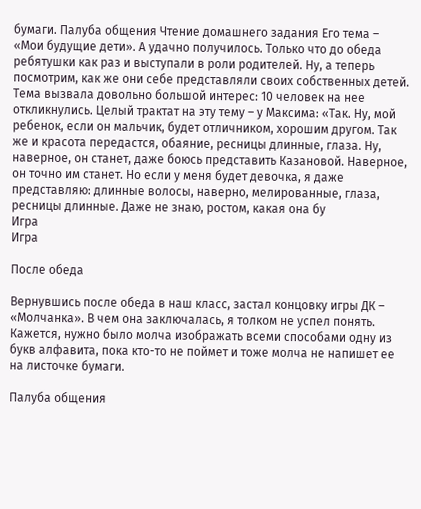бумаги. Палуба общения Чтение домашнего задания Его тема – «Мои будущие дети». А удачно получилось. Только что до обеда ребятушки как раз и выступали в роли родителей. Ну, а теперь посмотрим, как же они себе представляли своих собственных детей. Тема вызвала довольно большой интерес: 10 человек на нее откликнулись. Целый трактат на эту тему – у Максима: «Так. Ну, мой ребенок, если он мальчик, будет отличником, хорошим другом. Так же и красота передастся, обаяние, ресницы длинные, глаза. Ну, наверное, он станет, даже боюсь представить Казановой. Наверное, он точно им станет. Но если у меня будет девочка, я даже представляю: длинные волосы, наверно, мелированные, глаза, ресницы длинные. Даже не знаю, ростом, какая она бу
Игра
Игра

После обеда

Вернувшись после обеда в наш класс, застал концовку игры ДК – «Молчанка». В чем она заключалась, я толком не успел понять. Кажется, нужно было молча изображать всеми способами одну из букв алфавита, пока кто-то не поймет и тоже молча не напишет ее на листочке бумаги.

Палуба общения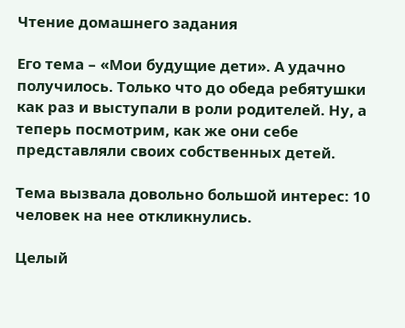Чтение домашнего задания

Его тема – «Мои будущие дети». А удачно получилось. Только что до обеда ребятушки как раз и выступали в роли родителей. Ну, а теперь посмотрим, как же они себе представляли своих собственных детей.

Тема вызвала довольно большой интерес: 10 человек на нее откликнулись.

Целый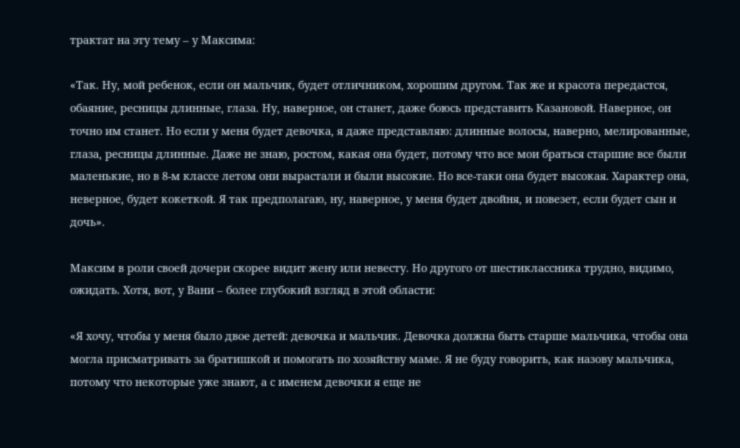трактат на эту тему – у Максима:

«Так. Ну, мой ребенок, если он мальчик, будет отличником, хорошим другом. Так же и красота передастся, обаяние, ресницы длинные, глаза. Ну, наверное, он станет, даже боюсь представить Казановой. Наверное, он точно им станет. Но если у меня будет девочка, я даже представляю: длинные волосы, наверно, мелированные, глаза, ресницы длинные. Даже не знаю, ростом, какая она будет, потому что все мои браться старшие все были маленькие, но в 8-м классе летом они вырастали и были высокие. Но все-таки она будет высокая. Характер она, неверное, будет кокеткой. Я так предполагаю, ну, наверное, у меня будет двойня, и повезет, если будет сын и дочь».

Максим в роли своей дочери скорее видит жену или невесту. Но другого от шестиклассника трудно, видимо, ожидать. Хотя, вот, у Вани – более глубокий взгляд в этой области:

«Я хочу, чтобы у меня было двое детей: девочка и мальчик. Девочка должна быть старше мальчика, чтобы она могла присматривать за братишкой и помогать по хозяйству маме. Я не буду говорить, как назову мальчика, потому что некоторые уже знают, а с именем девочки я еще не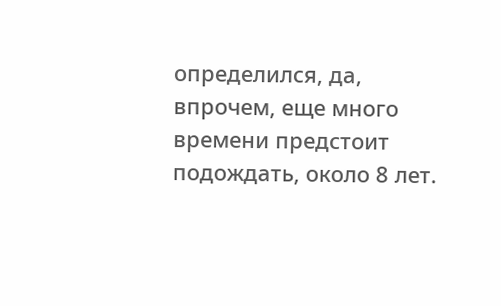определился, да, впрочем, еще много времени предстоит подождать, около 8 лет.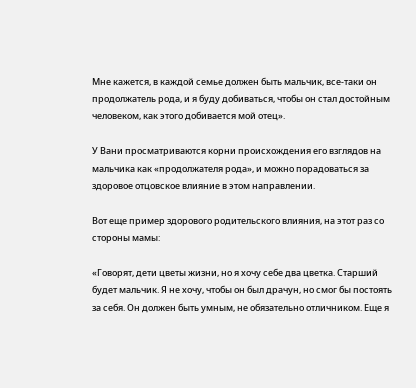Мне кажется, в каждой семье должен быть мальчик, все-таки он продолжатель рода, и я буду добиваться, чтобы он стал достойным человеком, как этого добивается мой отец».

У Вани просматриваются корни происхождения его взглядов на мальчика как «продолжателя рода», и можно порадоваться за здоровое отцовское влияние в этом направлении.

Вот еще пример здорового родительского влияния, на этот раз со стороны мамы:

«Говорят, дети цветы жизни, но я хочу себе два цветка. Старший будет мальчик. Я не хочу, чтобы он был драчун, но смог бы постоять за себя. Он должен быть умным, не обязательно отличником. Еще я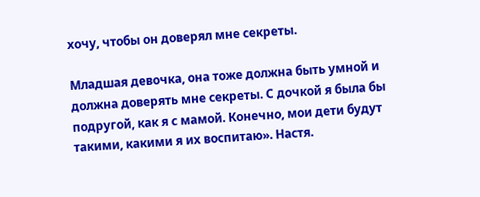хочу, чтобы он доверял мне секреты.

Младшая девочка, она тоже должна быть умной и должна доверять мне секреты. С дочкой я была бы подругой, как я с мамой. Конечно, мои дети будут такими, какими я их воспитаю». Настя.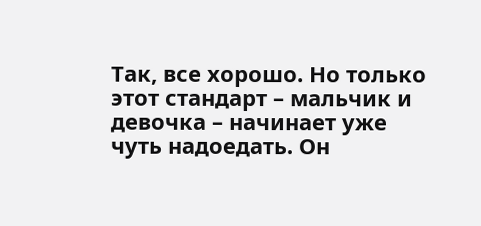Так, все хорошо. Но только этот стандарт – мальчик и девочка – начинает уже чуть надоедать. Он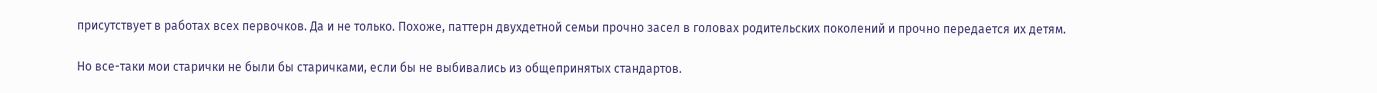присутствует в работах всех первочков. Да и не только. Похоже, паттерн двухдетной семьи прочно засел в головах родительских поколений и прочно передается их детям.

Но все-таки мои старички не были бы старичками, если бы не выбивались из общепринятых стандартов.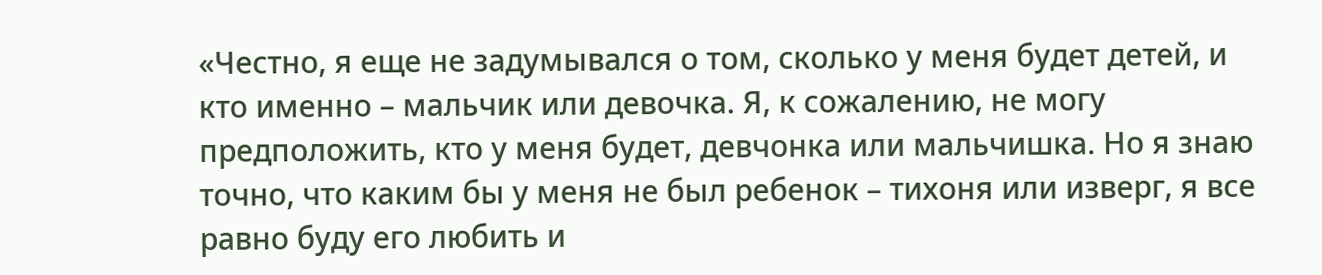«Честно, я еще не задумывался о том, сколько у меня будет детей, и кто именно – мальчик или девочка. Я, к сожалению, не могу предположить, кто у меня будет, девчонка или мальчишка. Но я знаю точно, что каким бы у меня не был ребенок – тихоня или изверг, я все равно буду его любить и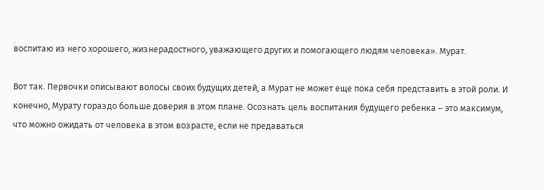воспитаю из него хорошего, жизнерадостного, уважающего других и помогающего людям человека». Мурат.

Вот так. Первочки описывают волосы своих будущих детей, а Мурат не может еще пока себя представить в этой роли. И конечно, Мурату гораздо больше доверия в этом плане. Осознать цель воспитания будущего ребенка – это максимум, что можно ожидать от человека в этом возрасте, если не предаваться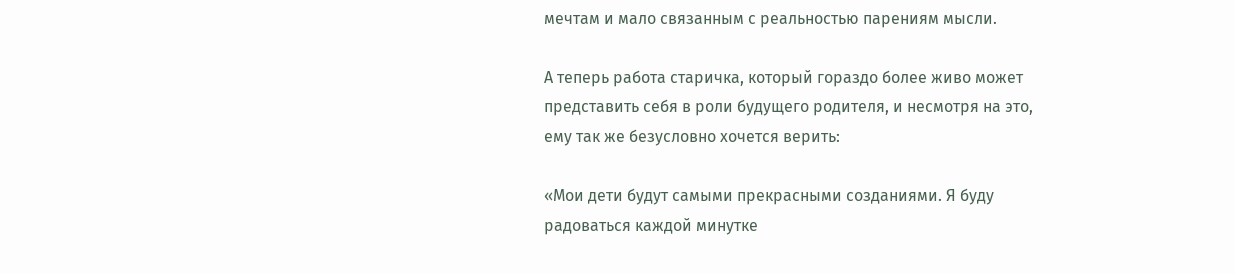мечтам и мало связанным с реальностью парениям мысли.

А теперь работа старичка, который гораздо более живо может представить себя в роли будущего родителя, и несмотря на это, ему так же безусловно хочется верить:

«Мои дети будут самыми прекрасными созданиями. Я буду радоваться каждой минутке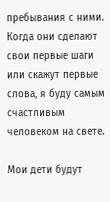пребывания с ними. Когда они сделают свои первые шаги или скажут первые слова, я буду самым счастливым человеком на свете.

Мои дети будут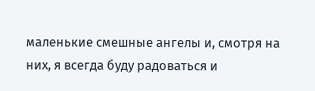маленькие смешные ангелы и, смотря на них, я всегда буду радоваться и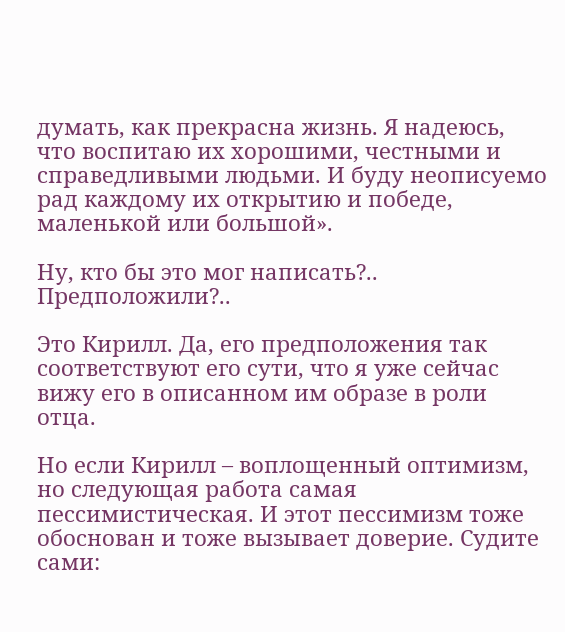думать, как прекрасна жизнь. Я надеюсь, что воспитаю их хорошими, честными и справедливыми людьми. И буду неописуемо рад каждому их открытию и победе, маленькой или большой».

Ну, кто бы это мог написать?.. Предположили?..

Это Кирилл. Да, его предположения так соответствуют его сути, что я уже сейчас вижу его в описанном им образе в роли отца.

Но если Кирилл – воплощенный оптимизм, но следующая работа самая пессимистическая. И этот пессимизм тоже обоснован и тоже вызывает доверие. Судите сами: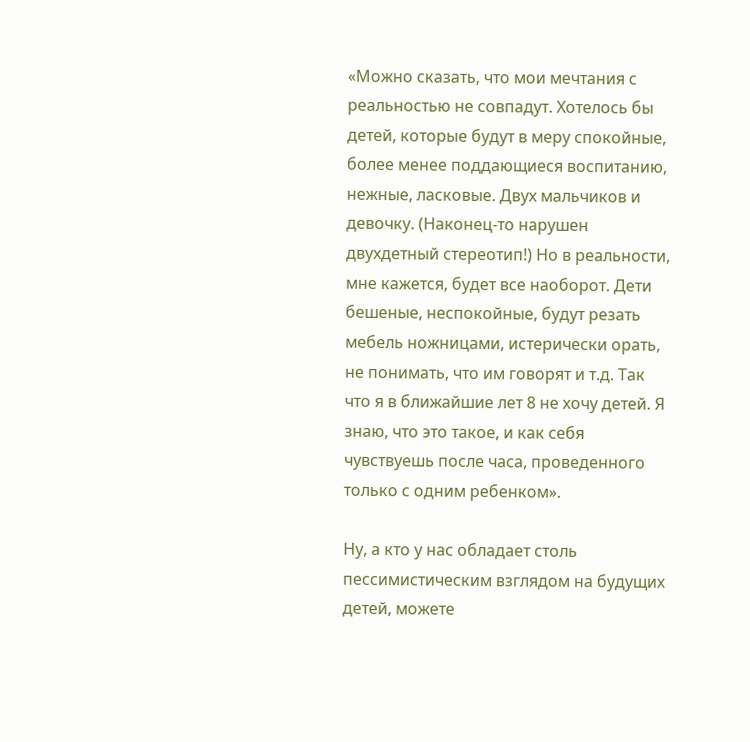«Можно сказать, что мои мечтания с реальностью не совпадут. Хотелось бы детей, которые будут в меру спокойные, более менее поддающиеся воспитанию, нежные, ласковые. Двух мальчиков и девочку. (Наконец-то нарушен двухдетный стереотип!) Но в реальности, мне кажется, будет все наоборот. Дети бешеные, неспокойные, будут резать мебель ножницами, истерически орать, не понимать, что им говорят и т.д. Так что я в ближайшие лет 8 не хочу детей. Я знаю, что это такое, и как себя чувствуешь после часа, проведенного только с одним ребенком».

Ну, а кто у нас обладает столь пессимистическим взглядом на будущих детей, можете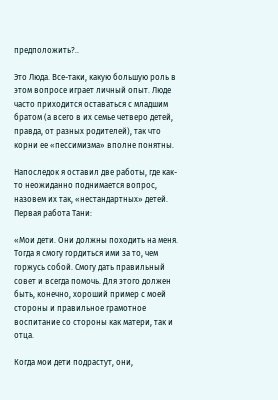предположить?..

Это Люда. Все-таки, какую большую роль в этом вопросе играет личный опыт. Люде часто приходится оставаться с младшим братом (а всего в их семье четверо детей, правда, от разных родителей), так что корни ее «пессимизма» вполне понятны.

Напоследок я оставил две работы, где как-то неожиданно поднимается вопрос, назовем их так, «нестандартных» детей. Первая работа Тани:

«Мои дети. Они должны походить на меня. Тогда я смогу гордиться ими за то, чем горжусь собой. Смогу дать правильный совет и всегда помочь. Для этого должен быть, конечно, хороший пример с моей стороны и правильное грамотное воспитание со стороны как матери, так и отца.

Когда мои дети подрастут, они,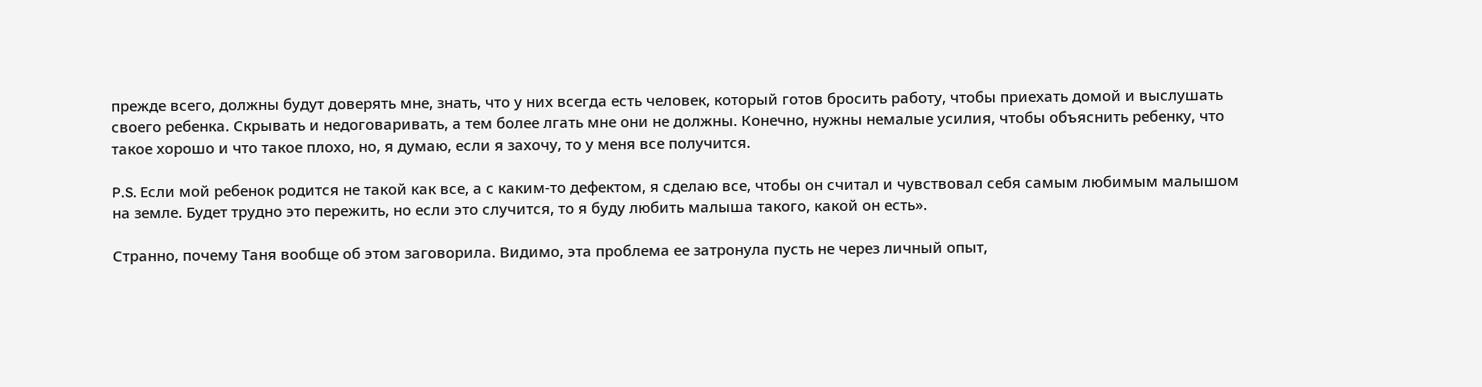прежде всего, должны будут доверять мне, знать, что у них всегда есть человек, который готов бросить работу, чтобы приехать домой и выслушать своего ребенка. Скрывать и недоговаривать, а тем более лгать мне они не должны. Конечно, нужны немалые усилия, чтобы объяснить ребенку, что такое хорошо и что такое плохо, но, я думаю, если я захочу, то у меня все получится.

P.S. Если мой ребенок родится не такой как все, а с каким-то дефектом, я сделаю все, чтобы он считал и чувствовал себя самым любимым малышом на земле. Будет трудно это пережить, но если это случится, то я буду любить малыша такого, какой он есть».

Странно, почему Таня вообще об этом заговорила. Видимо, эта проблема ее затронула пусть не через личный опыт,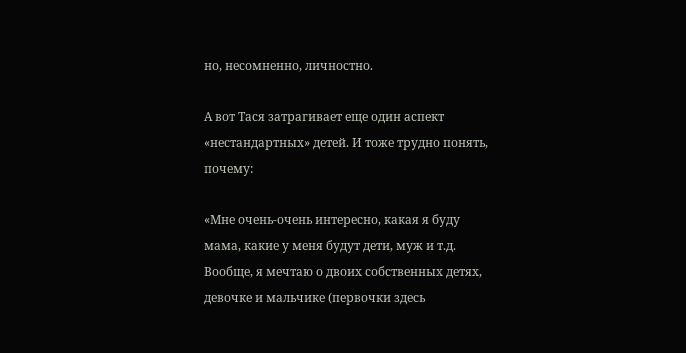но, несомненно, личностно.

А вот Тася затрагивает еще один аспект «нестандартных» детей. И тоже трудно понять, почему:

«Мне очень-очень интересно, какая я буду мама, какие у меня будут дети, муж и т.д. Вообще, я мечтаю о двоих собственных детях, девочке и мальчике (первочки здесь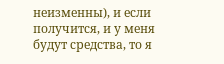неизменны), и если получится, и у меня будут средства, то я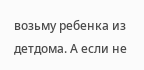возьму ребенка из детдома. А если не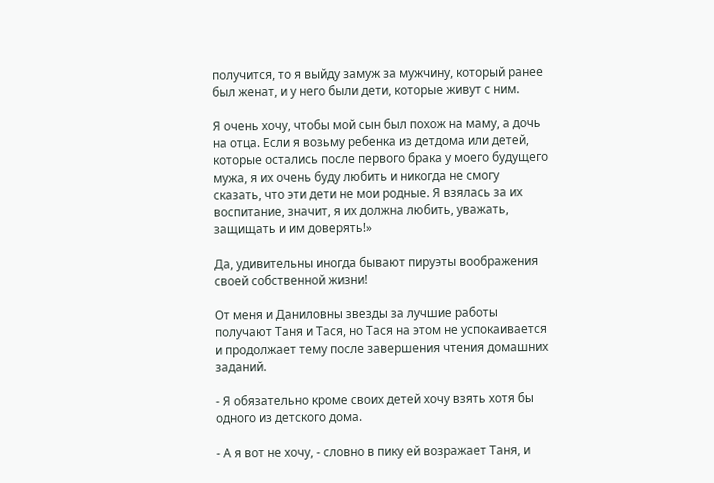получится, то я выйду замуж за мужчину, который ранее был женат, и у него были дети, которые живут с ним.

Я очень хочу, чтобы мой сын был похож на маму, а дочь на отца. Если я возьму ребенка из детдома или детей, которые остались после первого брака у моего будущего мужа, я их очень буду любить и никогда не смогу сказать, что эти дети не мои родные. Я взялась за их воспитание, значит, я их должна любить, уважать, защищать и им доверять!»

Да, удивительны иногда бывают пируэты воображения своей собственной жизни!

От меня и Даниловны звезды за лучшие работы получают Таня и Тася, но Тася на этом не успокаивается и продолжает тему после завершения чтения домашних заданий.

- Я обязательно кроме своих детей хочу взять хотя бы одного из детского дома.

- А я вот не хочу, - словно в пику ей возражает Таня, и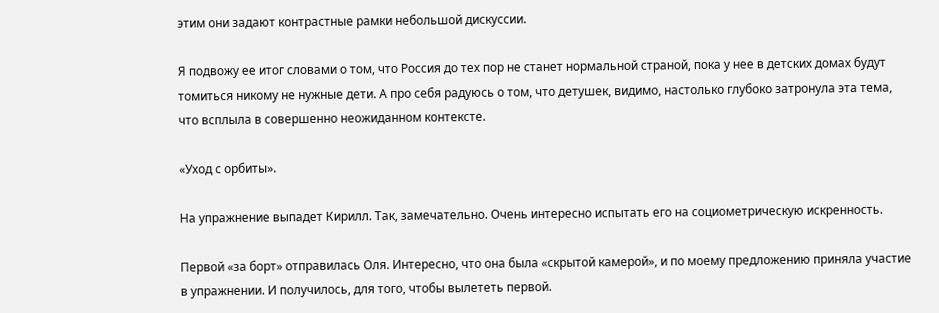этим они задают контрастные рамки небольшой дискуссии.

Я подвожу ее итог словами о том, что Россия до тех пор не станет нормальной страной, пока у нее в детских домах будут томиться никому не нужные дети. А про себя радуюсь о том, что детушек, видимо, настолько глубоко затронула эта тема, что всплыла в совершенно неожиданном контексте.

«Уход с орбиты».

На упражнение выпадет Кирилл. Так, замечательно. Очень интересно испытать его на социометрическую искренность.

Первой «за борт» отправилась Оля. Интересно, что она была «скрытой камерой», и по моему предложению приняла участие в упражнении. И получилось, для того, чтобы вылететь первой.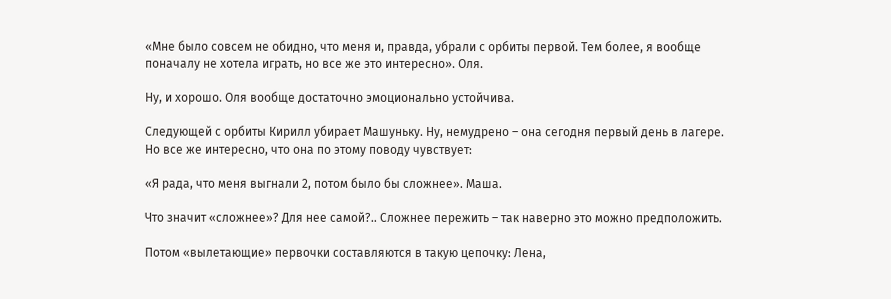«Мне было совсем не обидно, что меня и, правда, убрали с орбиты первой. Тем более, я вообще поначалу не хотела играть, но все же это интересно». Оля.

Ну, и хорошо. Оля вообще достаточно эмоционально устойчива.

Следующей с орбиты Кирилл убирает Машуньку. Ну, немудрено – она сегодня первый день в лагере. Но все же интересно, что она по этому поводу чувствует:

«Я рада, что меня выгнали 2, потом было бы сложнее». Маша.

Что значит «сложнее»? Для нее самой?.. Сложнее пережить – так наверно это можно предположить.

Потом «вылетающие» первочки составляются в такую цепочку: Лена,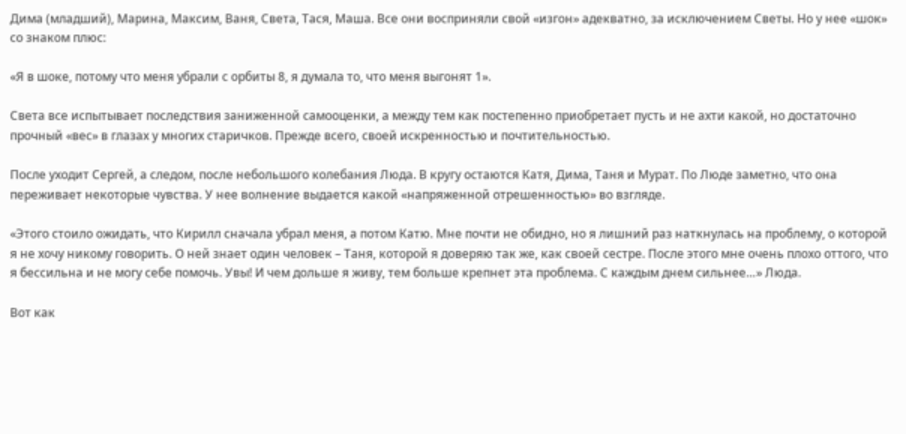Дима (младший), Марина, Максим, Ваня, Света, Тася, Маша. Все они восприняли свой «изгон» адекватно, за исключением Светы. Но у нее «шок» со знаком плюс:

«Я в шоке, потому что меня убрали с орбиты 8, я думала то, что меня выгонят 1».

Света все испытывает последствия заниженной самооценки, а между тем как постепенно приобретает пусть и не ахти какой, но достаточно прочный «вес» в глазах у многих старичков. Прежде всего, своей искренностью и почтительностью.

После уходит Сергей, а следом, после небольшого колебания Люда. В кругу остаются Катя, Дима, Таня и Мурат. По Люде заметно, что она переживает некоторые чувства. У нее волнение выдается какой «напряженной отрешенностью» во взгляде.

«Этого стоило ожидать, что Кирилл сначала убрал меня, а потом Катю. Мне почти не обидно, но я лишний раз наткнулась на проблему, о которой я не хочу никому говорить. О ней знает один человек – Таня, которой я доверяю так же, как своей сестре. После этого мне очень плохо оттого, что я бессильна и не могу себе помочь. Увы! И чем дольше я живу, тем больше крепнет эта проблема. С каждым днем сильнее…» Люда.

Вот как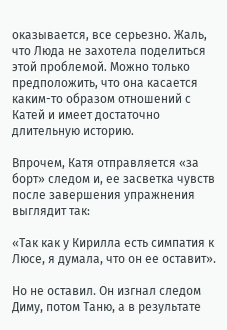оказывается, все серьезно. Жаль, что Люда не захотела поделиться этой проблемой. Можно только предположить, что она касается каким-то образом отношений с Катей и имеет достаточно длительную историю.

Впрочем, Катя отправляется «за борт» следом и, ее засветка чувств после завершения упражнения выглядит так:

«Так как у Кирилла есть симпатия к Люсе, я думала, что он ее оставит».

Но не оставил. Он изгнал следом Диму, потом Таню, а в результате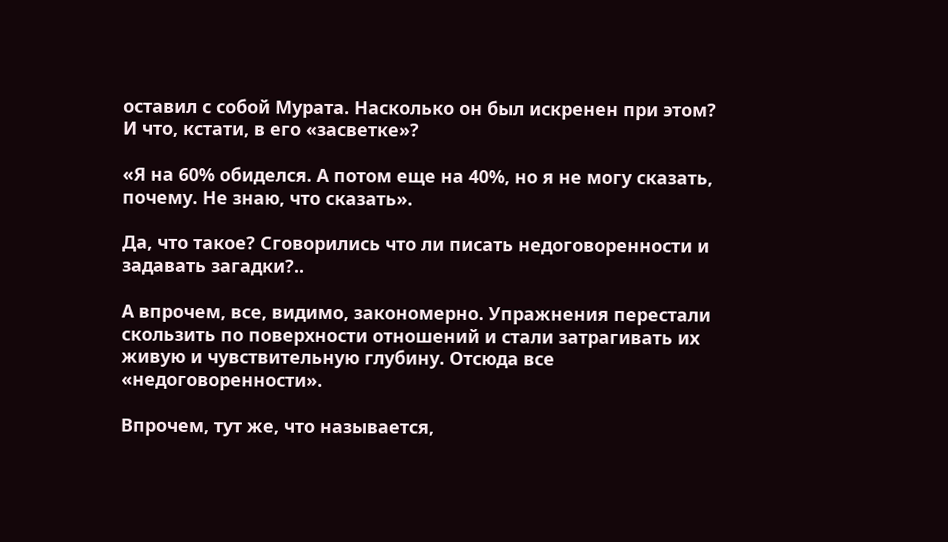оставил с собой Мурата. Насколько он был искренен при этом? И что, кстати, в его «засветке»?

«Я на 60% обиделся. А потом еще на 40%, но я не могу сказать, почему. Не знаю, что сказать».

Да, что такое? Сговорились что ли писать недоговоренности и задавать загадки?..

А впрочем, все, видимо, закономерно. Упражнения перестали скользить по поверхности отношений и стали затрагивать их живую и чувствительную глубину. Отсюда все «недоговоренности».

Впрочем, тут же, что называется,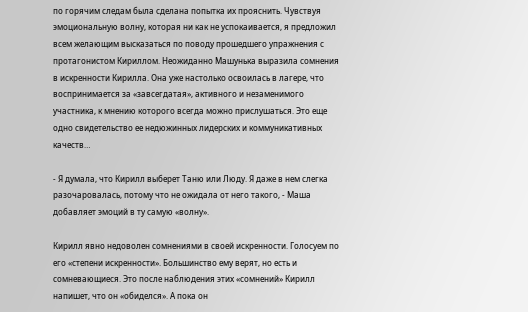по горячим следам была сделана попытка их прояснить. Чувствуя эмоциональную волну, которая ни как не успокаивается, я предложил всем желающим высказаться по поводу прошедшего упражнения с протагонистом Кириллом. Неожиданно Машунька выразила сомнения в искренности Кирилла. Она уже настолько освоилась в лагере, что воспринимается за «завсегдатая», активного и незаменимого участника, к мнению которого всегда можно прислушаться. Это еще одно свидетельство ее недюжинных лидерских и коммуникативных качеств…

- Я думала, что Кирилл выберет Таню или Люду. Я даже в нем слегка разочаровалась, потому что не ожидала от него такого, - Маша добавляет эмоций в ту самую «волну».

Кирилл явно недоволен сомнениями в своей искренности. Голосуем по его «степени искренности». Большинство ему верят, но есть и сомневающиеся. Это после наблюдения этих «сомнений» Кирилл напишет, что он «обиделся». А пока он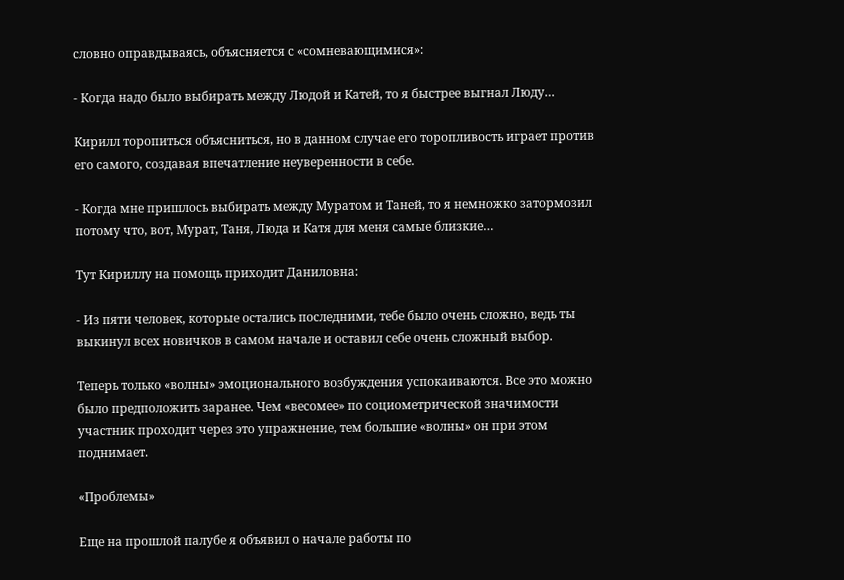словно оправдываясь, объясняется с «сомневающимися»:

- Когда надо было выбирать между Людой и Катей, то я быстрее выгнал Люду…

Кирилл торопиться объясниться, но в данном случае его торопливость играет против его самого, создавая впечатление неуверенности в себе.

- Когда мне пришлось выбирать между Муратом и Таней, то я немножко затормозил потому что, вот, Мурат, Таня, Люда и Катя для меня самые близкие…

Тут Кириллу на помощь приходит Даниловна:

- Из пяти человек, которые остались последними, тебе было очень сложно, ведь ты выкинул всех новичков в самом начале и оставил себе очень сложный выбор.

Теперь только «волны» эмоционального возбуждения успокаиваются. Все это можно было предположить заранее. Чем «весомее» по социометрической значимости участник проходит через это упражнение, тем большие «волны» он при этом поднимает.

«Проблемы»

Еще на прошлой палубе я объявил о начале работы по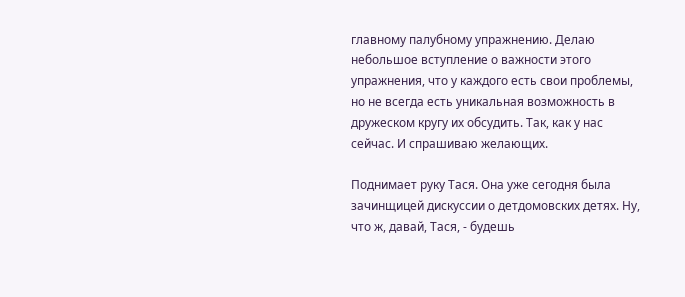главному палубному упражнению. Делаю небольшое вступление о важности этого упражнения, что у каждого есть свои проблемы, но не всегда есть уникальная возможность в дружеском кругу их обсудить. Так, как у нас сейчас. И спрашиваю желающих.

Поднимает руку Тася. Она уже сегодня была зачинщицей дискуссии о детдомовских детях. Ну, что ж, давай, Тася, - будешь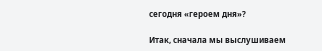сегодня «героем дня»?

Итак, сначала мы выслушиваем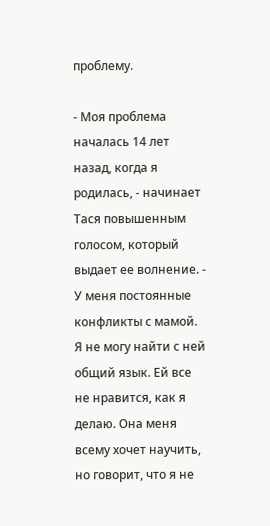проблему.

- Моя проблема началась 14 лет назад, когда я родилась, - начинает Тася повышенным голосом, который выдает ее волнение. - У меня постоянные конфликты с мамой. Я не могу найти с ней общий язык. Ей все не нравится, как я делаю. Она меня всему хочет научить, но говорит, что я не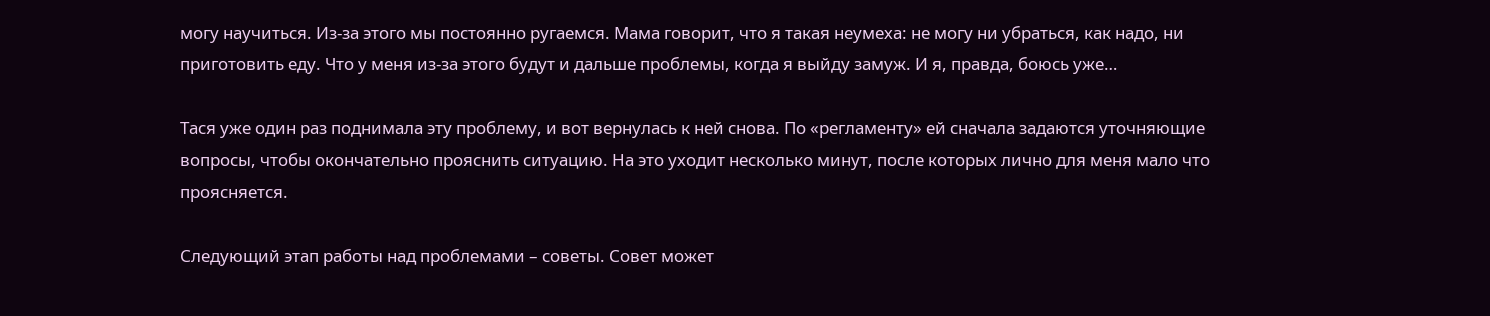могу научиться. Из-за этого мы постоянно ругаемся. Мама говорит, что я такая неумеха: не могу ни убраться, как надо, ни приготовить еду. Что у меня из-за этого будут и дальше проблемы, когда я выйду замуж. И я, правда, боюсь уже…

Тася уже один раз поднимала эту проблему, и вот вернулась к ней снова. По «регламенту» ей сначала задаются уточняющие вопросы, чтобы окончательно прояснить ситуацию. На это уходит несколько минут, после которых лично для меня мало что проясняется.

Следующий этап работы над проблемами – советы. Совет может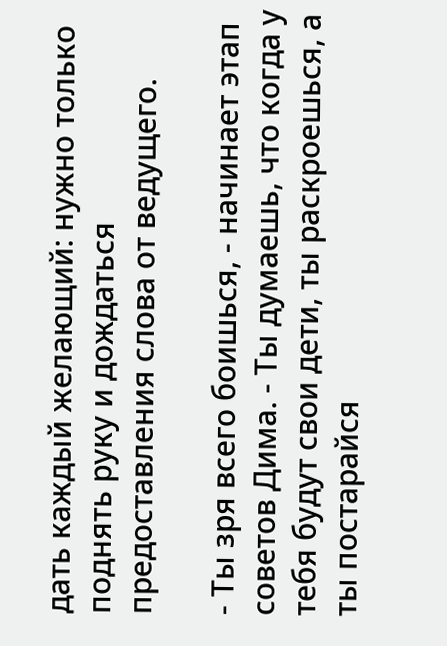дать каждый желающий: нужно только поднять руку и дождаться предоставления слова от ведущего.

- Ты зря всего боишься, - начинает этап советов Дима. - Ты думаешь, что когда у тебя будут свои дети, ты раскроешься, а ты постарайся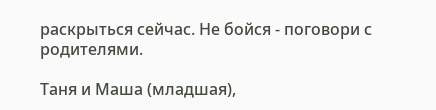раскрыться сейчас. Не бойся - поговори с родителями.

Таня и Маша (младшая),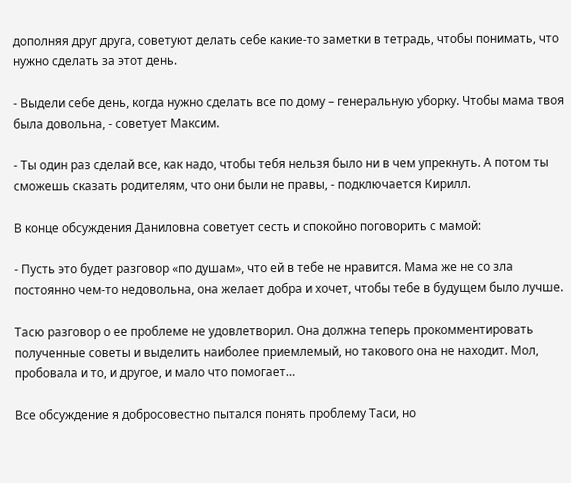дополняя друг друга, советуют делать себе какие-то заметки в тетрадь, чтобы понимать, что нужно сделать за этот день.

- Выдели себе день, когда нужно сделать все по дому – генеральную уборку. Чтобы мама твоя была довольна, - советует Максим.

- Ты один раз сделай все, как надо, чтобы тебя нельзя было ни в чем упрекнуть. А потом ты сможешь сказать родителям, что они были не правы, - подключается Кирилл.

В конце обсуждения Даниловна советует сесть и спокойно поговорить с мамой:

- Пусть это будет разговор «по душам», что ей в тебе не нравится. Мама же не со зла постоянно чем-то недовольна, она желает добра и хочет, чтобы тебе в будущем было лучше.

Тасю разговор о ее проблеме не удовлетворил. Она должна теперь прокомментировать полученные советы и выделить наиболее приемлемый, но такового она не находит. Мол, пробовала и то, и другое, и мало что помогает…

Все обсуждение я добросовестно пытался понять проблему Таси, но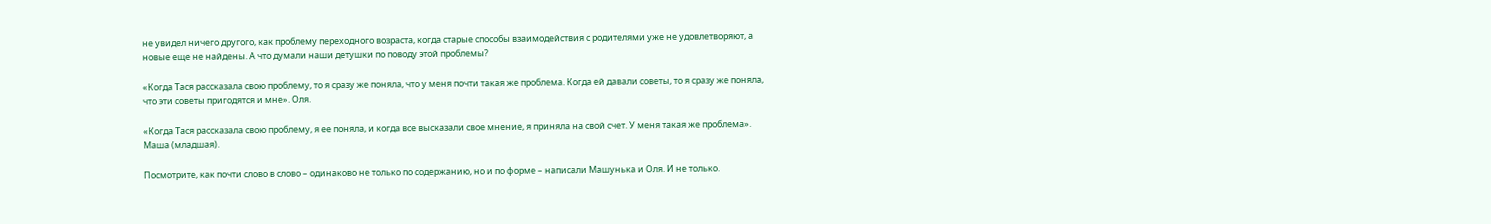не увидел ничего другого, как проблему переходного возраста, когда старые способы взаимодействия с родителями уже не удовлетворяют, а новые еще не найдены. А что думали наши детушки по поводу этой проблемы?

«Когда Тася рассказала свою проблему, то я сразу же поняла, что у меня почти такая же проблема. Когда ей давали советы, то я сразу же поняла, что эти советы пригодятся и мне». Оля.

«Когда Тася рассказала свою проблему, я ее поняла, и когда все высказали свое мнение, я приняла на свой счет. У меня такая же проблема». Маша (младшая).

Посмотрите, как почти слово в слово – одинаково не только по содержанию, но и по форме – написали Машунька и Оля. И не только.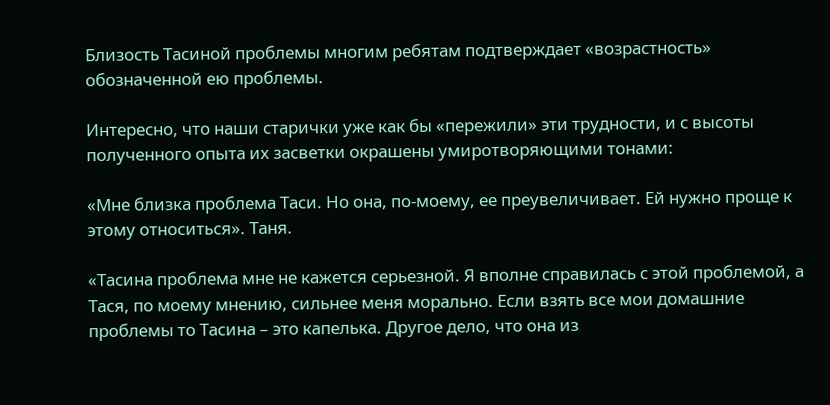Близость Тасиной проблемы многим ребятам подтверждает «возрастность» обозначенной ею проблемы.

Интересно, что наши старички уже как бы «пережили» эти трудности, и с высоты полученного опыта их засветки окрашены умиротворяющими тонами:

«Мне близка проблема Таси. Но она, по-моему, ее преувеличивает. Ей нужно проще к этому относиться». Таня.

«Тасина проблема мне не кажется серьезной. Я вполне справилась с этой проблемой, а Тася, по моему мнению, сильнее меня морально. Если взять все мои домашние проблемы то Тасина – это капелька. Другое дело, что она из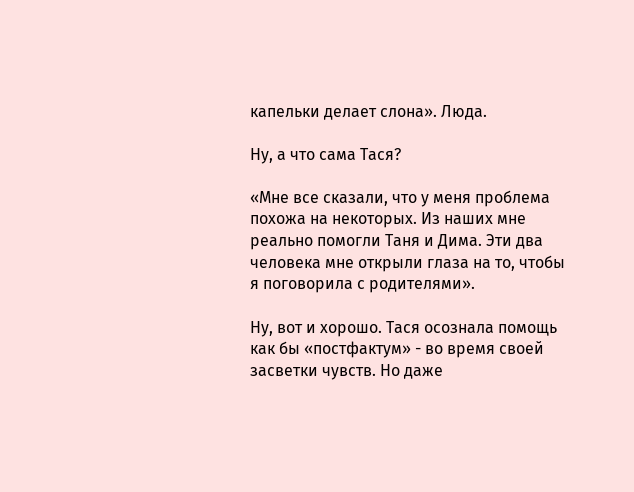капельки делает слона». Люда.

Ну, а что сама Тася?

«Мне все сказали, что у меня проблема похожа на некоторых. Из наших мне реально помогли Таня и Дима. Эти два человека мне открыли глаза на то, чтобы я поговорила с родителями».

Ну, вот и хорошо. Тася осознала помощь как бы «постфактум» - во время своей засветки чувств. Но даже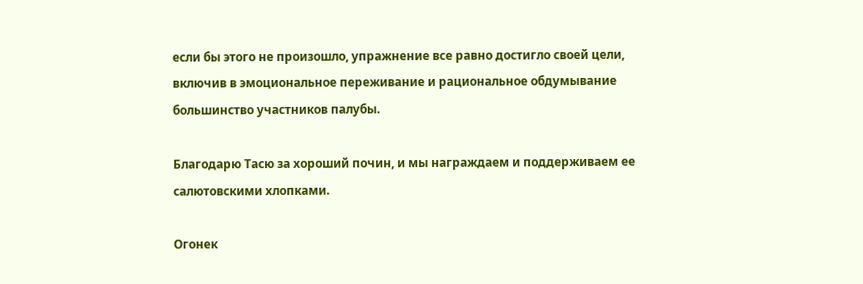если бы этого не произошло, упражнение все равно достигло своей цели, включив в эмоциональное переживание и рациональное обдумывание большинство участников палубы.

Благодарю Тасю за хороший почин, и мы награждаем и поддерживаем ее салютовскими хлопками.

Огонек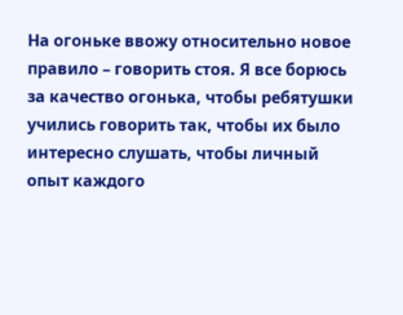На огоньке ввожу относительно новое правило – говорить стоя. Я все борюсь за качество огонька, чтобы ребятушки учились говорить так, чтобы их было интересно слушать, чтобы личный опыт каждого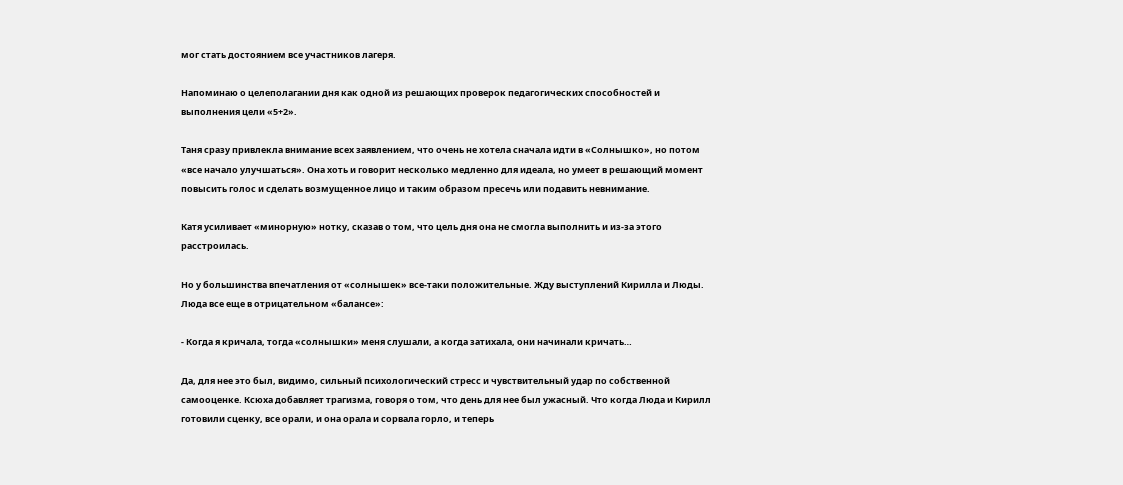мог стать достоянием все участников лагеря.

Напоминаю о целеполагании дня как одной из решающих проверок педагогических способностей и выполнения цели «5+2».

Таня сразу привлекла внимание всех заявлением, что очень не хотела сначала идти в «Солнышко», но потом «все начало улучшаться». Она хоть и говорит несколько медленно для идеала, но умеет в решающий момент повысить голос и сделать возмущенное лицо и таким образом пресечь или подавить невнимание.

Катя усиливает «минорную» нотку, сказав о том, что цель дня она не смогла выполнить и из-за этого расстроилась.

Но у большинства впечатления от «солнышек» все-таки положительные. Жду выступлений Кирилла и Люды. Люда все еще в отрицательном «балансе»:

- Когда я кричала, тогда «солнышки» меня слушали, а когда затихала, они начинали кричать…

Да, для нее это был, видимо, сильный психологический стресс и чувствительный удар по собственной самооценке. Ксюха добавляет трагизма, говоря о том, что день для нее был ужасный. Что когда Люда и Кирилл готовили сценку, все орали, и она орала и сорвала горло, и теперь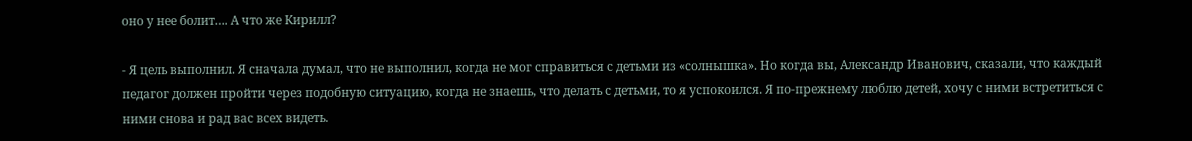оно у нее болит…. А что же Кирилл?

- Я цель выполнил. Я сначала думал, что не выполнил, когда не мог справиться с детьми из «солнышка». Но когда вы, Александр Иванович, сказали, что каждый педагог должен пройти через подобную ситуацию, когда не знаешь, что делать с детьми, то я успокоился. Я по-прежнему люблю детей, хочу с ними встретиться с ними снова и рад вас всех видеть.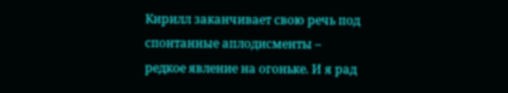Кирилл заканчивает свою речь под спонтанные аплодисменты – редкое явление на огоньке. И я рад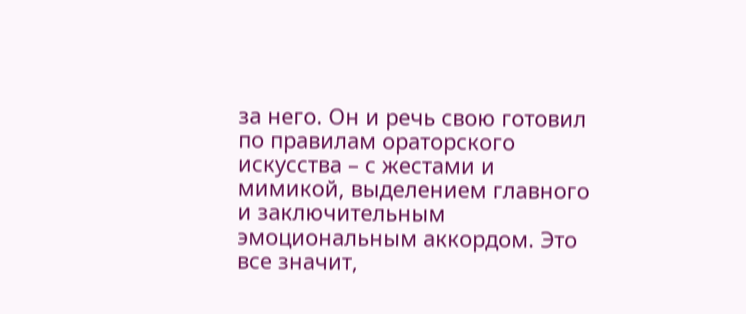за него. Он и речь свою готовил по правилам ораторского искусства – с жестами и мимикой, выделением главного и заключительным эмоциональным аккордом. Это все значит,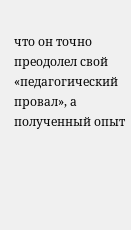что он точно преодолел свой «педагогический провал», а полученный опыт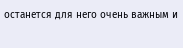останется для него очень важным и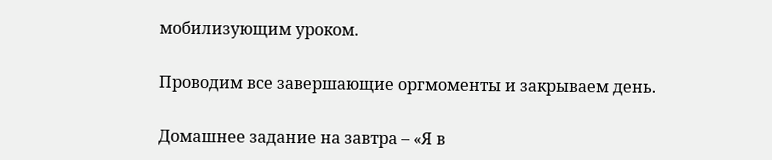мобилизующим уроком.

Проводим все завершающие оргмоменты и закрываем день.

Домашнее задание на завтра – «Я в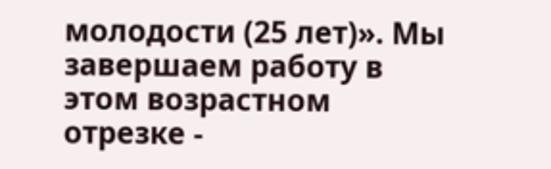молодости (25 лет)». Мы завершаем работу в этом возрастном отрезке -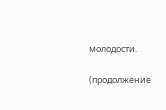молодости.

(продолжение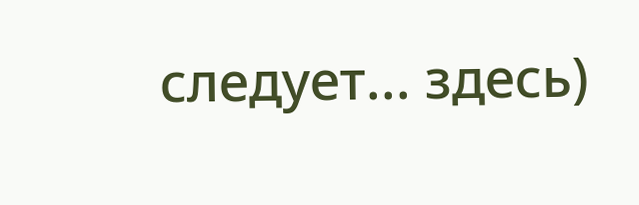следует... здесь)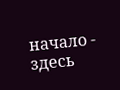начало - здесь